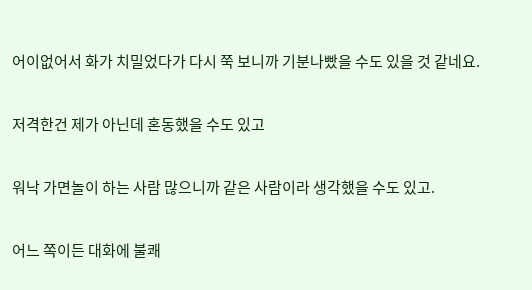어이없어서 화가 치밀었다가 다시 쭉 보니까 기분나빴을 수도 있을 것 같네요.

저격한건 제가 아닌데 혼동했을 수도 있고

워낙 가면놀이 하는 사람 많으니까 같은 사람이라 생각했을 수도 있고.

어느 쪽이든 대화에 불쾌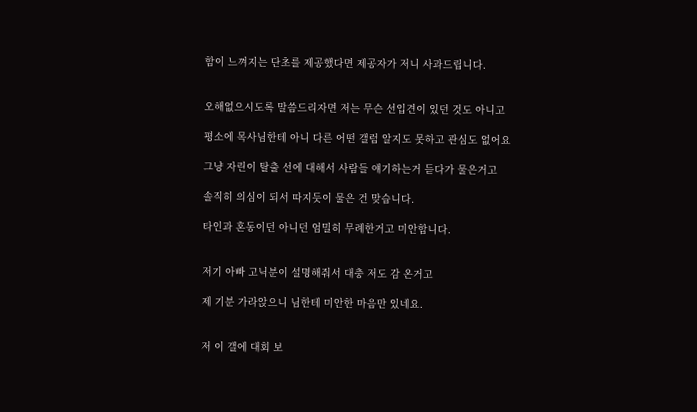함이 느껴지는 단초를 제공했다면 제공자가 저니 사과드립니다.


오해없으시도록 말씀드리자면 저는 무슨 선입견이 있던 것도 아니고

평소에 목사님한테 아니 다른 어떤 갤럼 알지도 못하고 관심도 없어요

그냥 자린이 탈출 선에 대해서 사람들 얘기하는거 듣다가 물은거고

솔직히 의심이 되서 따지듯이 물은 건 맞습니다.

타인과 혼동이던 아니던 엄밀히 무례한거고 미안합니다.


저기 아빠 고닉분이 설명해줘서 대충 저도 감 온거고

제 기분 가라앉으니 님한테 미안한 마음만 있네요.


저 이 갤에 대회 보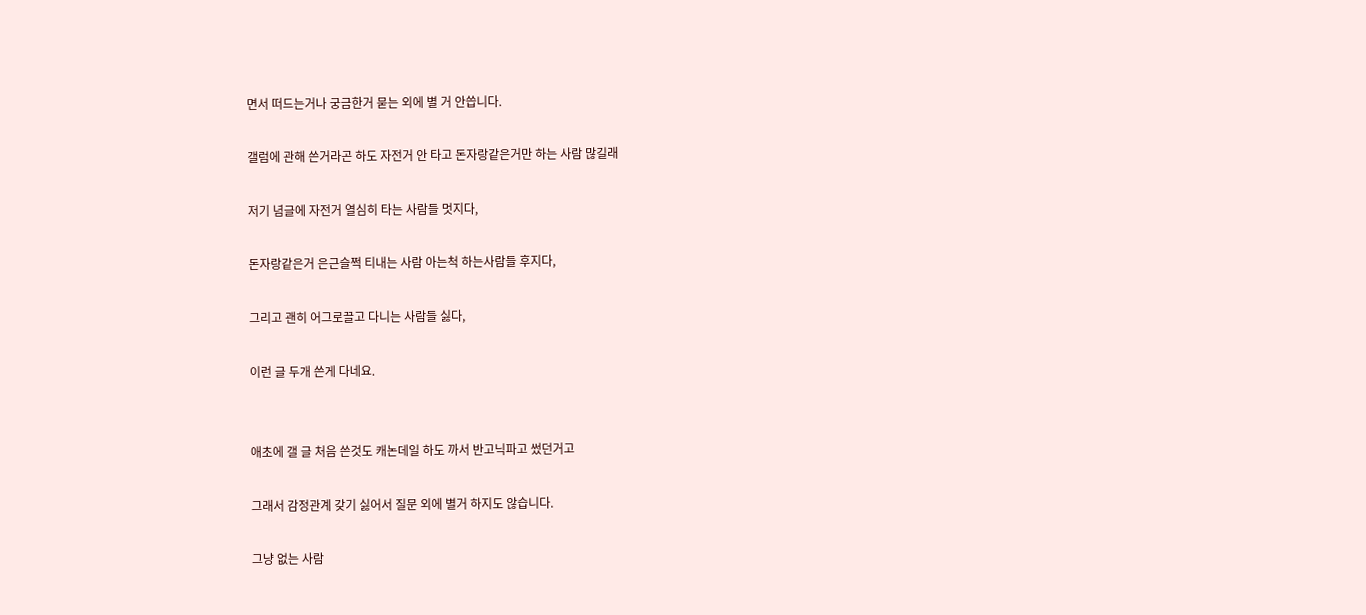면서 떠드는거나 궁금한거 묻는 외에 별 거 안씁니다.

갤럼에 관해 쓴거라곤 하도 자전거 안 타고 돈자랑같은거만 하는 사람 많길래

저기 념글에 자전거 열심히 타는 사람들 멋지다,

돈자랑같은거 은근슬쩍 티내는 사람 아는척 하는사람들 후지다,

그리고 괜히 어그로끌고 다니는 사람들 싫다,

이런 글 두개 쓴게 다네요.


애초에 갤 글 처음 쓴것도 캐논데일 하도 까서 반고닉파고 썼던거고

그래서 감정관계 갖기 싫어서 질문 외에 별거 하지도 않습니다.

그냥 없는 사람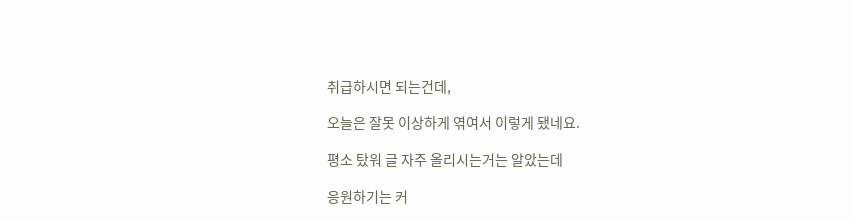취급하시면 되는건데,

오늘은 잘못 이상하게 엮여서 이렇게 됐네요.

평소 탔워 글 자주 올리시는거는 알았는데

응원하기는 커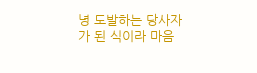녕 도발하는 당사자가 된 식이라 마음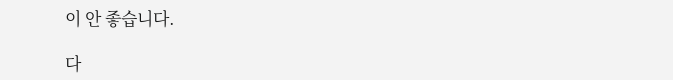이 안 좋습니다.

다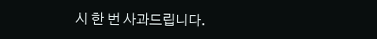시 한 번 사과드립니다.